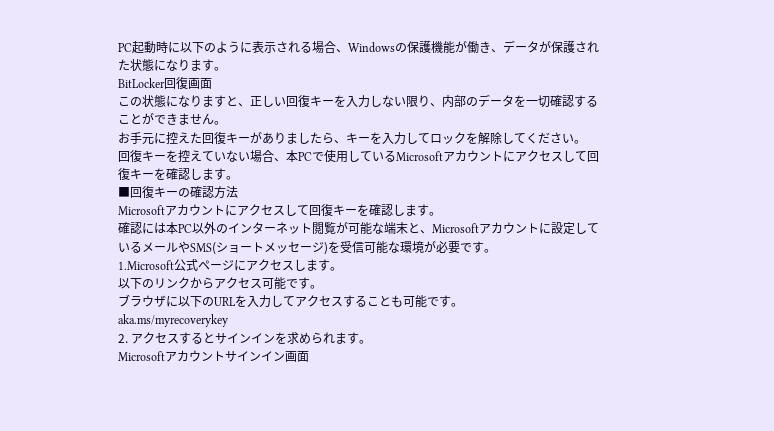PC起動時に以下のように表示される場合、Windowsの保護機能が働き、データが保護された状態になります。
BitLocker回復画面
この状態になりますと、正しい回復キーを入力しない限り、内部のデータを一切確認することができません。
お手元に控えた回復キーがありましたら、キーを入力してロックを解除してください。
回復キーを控えていない場合、本PCで使用しているMicrosoftアカウントにアクセスして回復キーを確認します。
■回復キーの確認方法
Microsoftアカウントにアクセスして回復キーを確認します。
確認には本PC以外のインターネット閲覧が可能な端末と、Microsoftアカウントに設定しているメールやSMS(ショートメッセージ)を受信可能な環境が必要です。
1.Microsoft公式ページにアクセスします。
以下のリンクからアクセス可能です。
ブラウザに以下のURLを入力してアクセスすることも可能です。
aka.ms/myrecoverykey
2. アクセスするとサインインを求められます。
Microsoftアカウントサインイン画面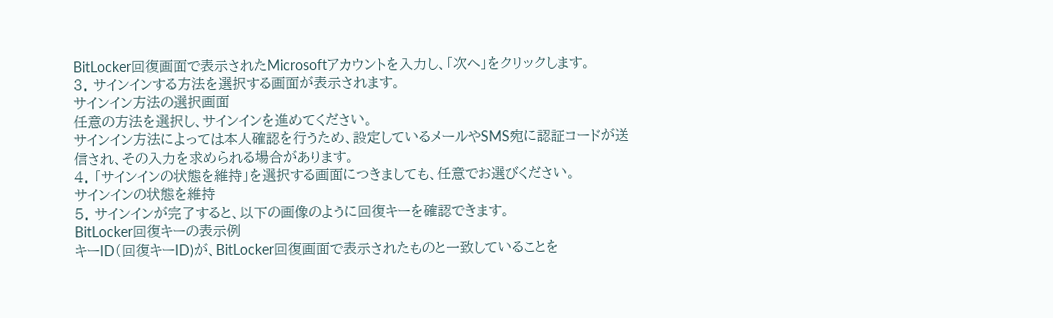BitLocker回復画面で表示されたMicrosoftアカウントを入力し、「次へ」をクリックします。
3. サインインする方法を選択する画面が表示されます。
サインイン方法の選択画面
任意の方法を選択し、サインインを進めてください。
サインイン方法によっては本人確認を行うため、設定しているメールやSMS宛に認証コードが送信され、その入力を求められる場合があります。
4. 「サインインの状態を維持」を選択する画面につきましても、任意でお選びください。
サインインの状態を維持
5. サインインが完了すると、以下の画像のように回復キーを確認できます。
BitLocker回復キーの表示例
キーID(回復キーID)が、BitLocker回復画面で表示されたものと一致していることを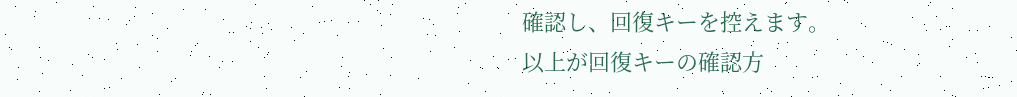確認し、回復キーを控えます。
以上が回復キーの確認方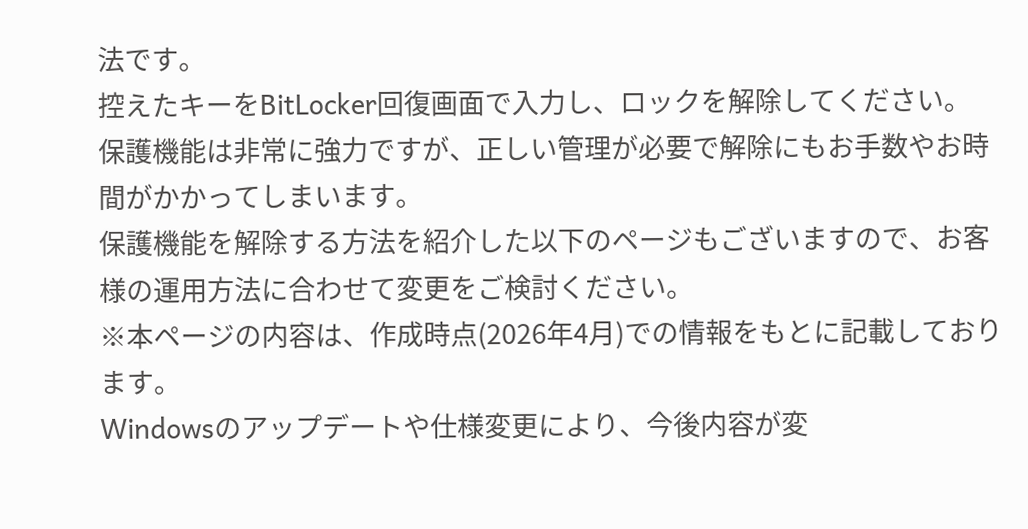法です。
控えたキーをBitLocker回復画面で入力し、ロックを解除してください。
保護機能は非常に強力ですが、正しい管理が必要で解除にもお手数やお時間がかかってしまいます。
保護機能を解除する方法を紹介した以下のページもございますので、お客様の運用方法に合わせて変更をご検討ください。
※本ページの内容は、作成時点(2026年4月)での情報をもとに記載しております。
Windowsのアップデートや仕様変更により、今後内容が変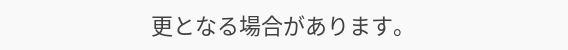更となる場合があります。